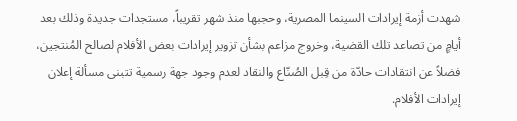شهدت أزمة إيرادات السينما المصرية، وحجبها منذ شهر تقريباً، مستجدات جديدة وذلك بعد أيامٍ من تصاعد تلك القضية، وخروج مزاعم بشأن تزوير إيرادات بعض الأفلام لصالح المُنتجين، فضلاً عن انتقادات حادّة من قِبل الصُنّاع والنقاد لعدم وجود جهة رسمية تتبنى مسألة إعلان إيرادات الأفلام.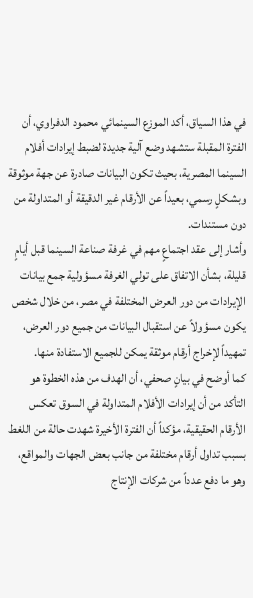في هذا السياق، أكد الموزع السينمائي محمود الدفراوي، أن الفترة المقبلة ستشهد وضع آلية جديدة لضبط إيرادات أفلام السينما المصرية، بحيث تكون البيانات صادرة عن جهة موثوقة وبشكلٍ رسمي، بعيداً عن الأرقام غير الدقيقة أو المتداولة من دون مستندات.
وأشار إلى عقد اجتماعٍ مهم في غرفة صناعة السينما قبل أيامٍ قليلة، بشأن الاتفاق على تولي الغرفة مسؤولية جمع بيانات الإيرادات من دور العرض المختلفة في مصر، من خلال شخص يكون مسؤولاً عن استقبال البيانات من جميع دور العرض، تمهيداً لإخراج أرقام موثقة يمكن للجميع الاستفادة منها.
كما أوضح في بيانٍ صحفي، أن الهدف من هذه الخطوة هو التأكد من أن إيرادات الأفلام المتداولة في السوق تعكس الأرقام الحقيقية، مؤكداً أن الفترة الأخيرة شهدت حالة من اللغط بسبب تداول أرقام مختلفة من جانب بعض الجهات والمواقع، وهو ما دفع عدداً من شركات الإنتاج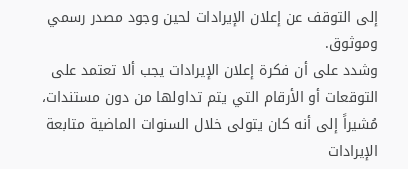إلى التوقف عن إعلان الإيرادات لحين وجود مصدر رسمي وموثوق.
وشدد على أن فكرة إعلان الإيرادات يجب ألا تعتمد على التوقعات أو الأرقام التي يتم تداولها من دون مستندات، مُشيراً إلى أنه كان يتولى خلال السنوات الماضية متابعة الإيرادات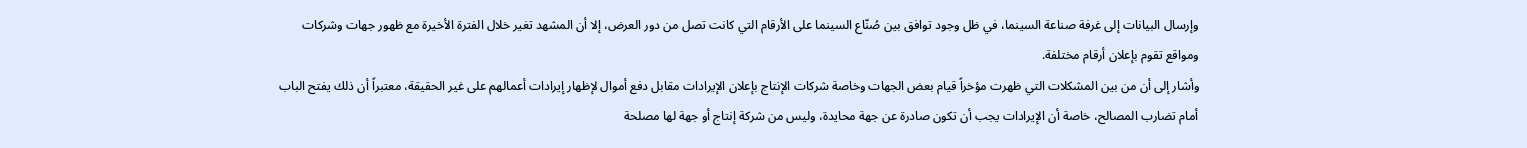وإرسال البيانات إلى غرفة صناعة السينما، في ظل وجود توافق بين صُنّاع السينما على الأرقام التي كانت تصل من دور العرض، إلا أن المشهد تغير خلال الفترة الأخيرة مع ظهور جهات وشركات ومواقع تقوم بإعلان أرقام مختلفة.
وأشار إلى أن من بين المشكلات التي ظهرت مؤخراً قيام بعض الجهات وخاصة شركات الإنتاج بإعلان الإيرادات مقابل دفع أموال لإظهار إيرادات أعمالهم على غير الحقيقة، معتبراً أن ذلك يفتح الباب أمام تضارب المصالح، خاصة أن الإيرادات يجب أن تكون صادرة عن جهة محايدة، وليس من شركة إنتاج أو جهة لها مصلحة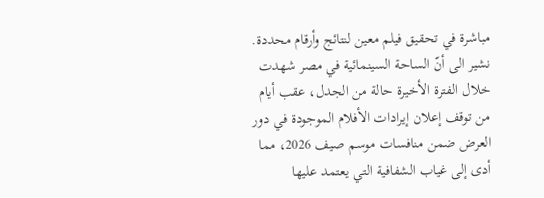مباشرة في تحقيق فيلم معين لنتائج وأرقام محددة.
نشير الى أنّ الساحة السينمائية في مصر شهدت خلال الفترة الأخيرة حالة من الجدل، عقب أيام من توقف إعلان إيرادات الأفلام الموجودة في دور العرض ضمن منافسات موسم صيف 2026، مما أدى إلى غياب الشفافية التي يعتمد عليها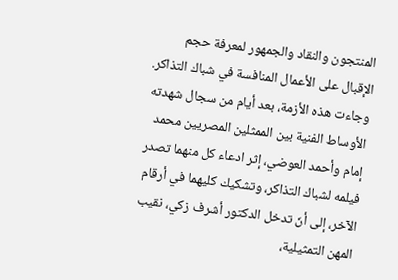المنتجون والنقاد والجمهور لمعرفة حجم الإقبال على الأعمال المنافسة في شباك التذاكر.
وجاءت هذه الأزمة، بعد أيام من سجال شهدته الأوساط الفنية بين الممثلين المصريين محمد إمام وأحمد العوضي، إثر ادعاء كل منهما تصدر فيلمه لشباك التذاكر، وتشكيك كليهما في أرقام الآخر، إلى أنّ تدخل الدكتور أشرف زكي، نقيب المهن التمثيلية،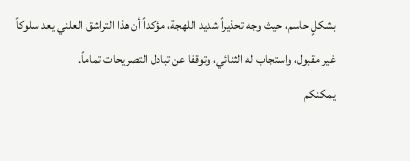بشكلٍ حاسم، حيث وجه تحذيراً شديد اللهجة، مؤكداً أن هذا التراشق العلني يعد سلوكاً غير مقبول، واستجاب له الثنائي، وتوقفا عن تبادل التصريحات تماماً.
يمكنكم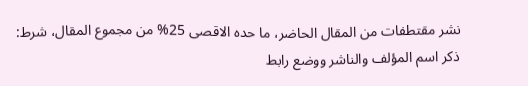نشر مقتطفات من المقال الحاضر، ما حده الاقصى 25% من مجموع المقال، شرط: ذكر اسم المؤلف والناشر ووضع رابط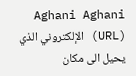Aghani Aghani (URL) الإلكتروني الذي يحيل الى مكان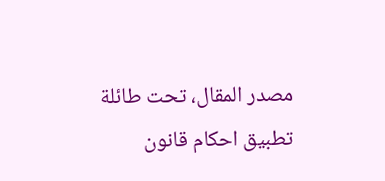مصدر المقال، تحت طائلة تطبيق احكام قانون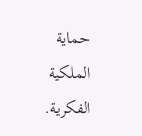حماية الملكية الفكرية.